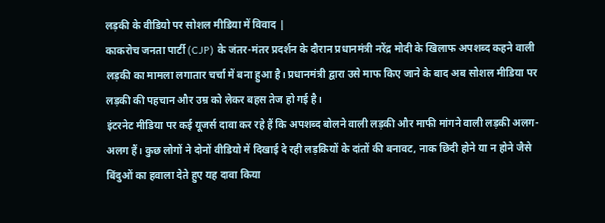लड़की के वीडियो पर सोशल मीडिया में विवाद |
काकरोच जनता पार्टी (CJP) के जंतर-मंतर प्रदर्शन के दौरान प्रधानमंत्री नरेंद्र मोदी के खिलाफ अपशब्द कहने वाली लड़की का मामला लगातार चर्चा में बना हुआ है। प्रधानमंत्री द्वारा उसे माफ किए जाने के बाद अब सोशल मीडिया पर लड़की की पहचान और उम्र को लेकर बहस तेज हो गई है।
इंटरनेट मीडिया पर कई यूजर्स दावा कर रहे हैं कि अपशब्द बोलने वाली लड़की और माफी मांगने वाली लड़की अलग-अलग हैं। कुछ लोगों ने दोनों वीडियो में दिखाई दे रही लड़कियों के दांतों की बनावट, नाक छिदी होने या न होने जैसे बिंदुओं का हवाला देते हुए यह दावा किया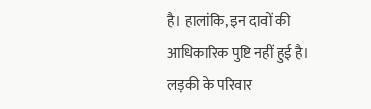है। हालांकि, इन दावों की आधिकारिक पुष्टि नहीं हुई है।
लड़की के परिवार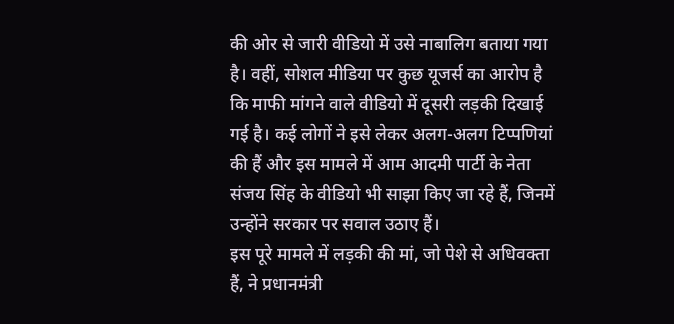की ओर से जारी वीडियो में उसे नाबालिग बताया गया है। वहीं, सोशल मीडिया पर कुछ यूजर्स का आरोप है कि माफी मांगने वाले वीडियो में दूसरी लड़की दिखाई गई है। कई लोगों ने इसे लेकर अलग-अलग टिप्पणियां की हैं और इस मामले में आम आदमी पार्टी के नेता संजय सिंह के वीडियो भी साझा किए जा रहे हैं, जिनमें उन्होंने सरकार पर सवाल उठाए हैं।
इस पूरे मामले में लड़की की मां, जो पेशे से अधिवक्ता हैं, ने प्रधानमंत्री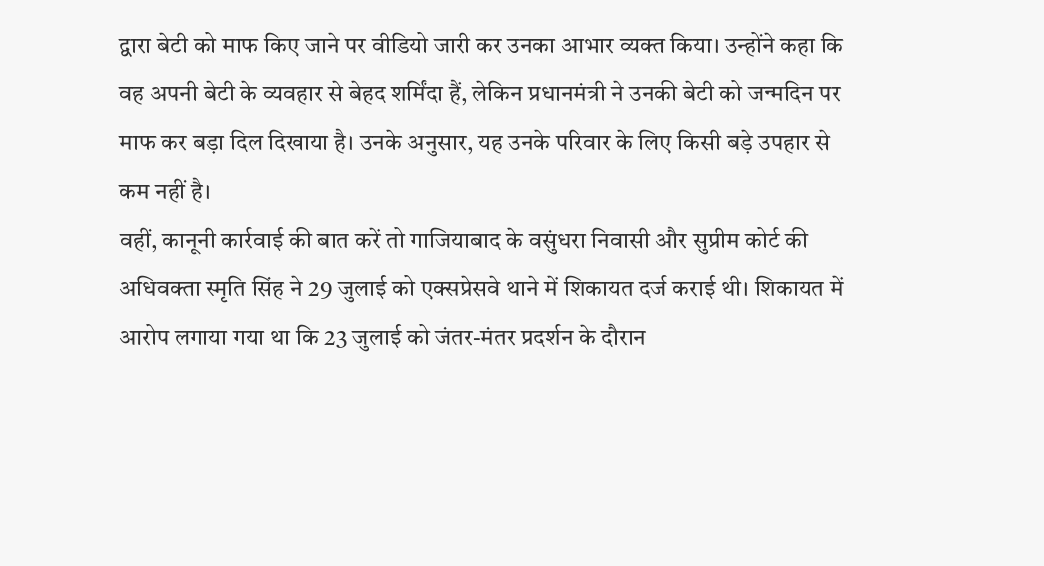द्वारा बेटी को माफ किए जाने पर वीडियो जारी कर उनका आभार व्यक्त किया। उन्होंने कहा कि वह अपनी बेटी के व्यवहार से बेहद शर्मिंदा हैं, लेकिन प्रधानमंत्री ने उनकी बेटी को जन्मदिन पर माफ कर बड़ा दिल दिखाया है। उनके अनुसार, यह उनके परिवार के लिए किसी बड़े उपहार से कम नहीं है।
वहीं, कानूनी कार्रवाई की बात करें तो गाजियाबाद के वसुंधरा निवासी और सुप्रीम कोर्ट की अधिवक्ता स्मृति सिंह ने 29 जुलाई को एक्सप्रेसवे थाने में शिकायत दर्ज कराई थी। शिकायत में आरोप लगाया गया था कि 23 जुलाई को जंतर-मंतर प्रदर्शन के दौरान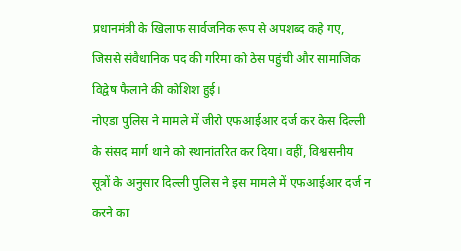प्रधानमंत्री के खिलाफ सार्वजनिक रूप से अपशब्द कहे गए, जिससे संवैधानिक पद की गरिमा को ठेस पहुंची और सामाजिक विद्वेष फैलाने की कोशिश हुई।
नोएडा पुलिस ने मामले में जीरो एफआईआर दर्ज कर केस दिल्ली के संसद मार्ग थाने को स्थानांतरित कर दिया। वहीं, विश्वसनीय सूत्रों के अनुसार दिल्ली पुलिस ने इस मामले में एफआईआर दर्ज न करने का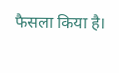फैसला किया है।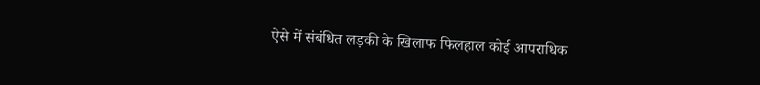ऐसे में संबंधित लड़की के खिलाफ फिलहाल कोई आपराधिक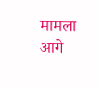मामला आगे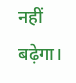नहीं बढ़ेगा।